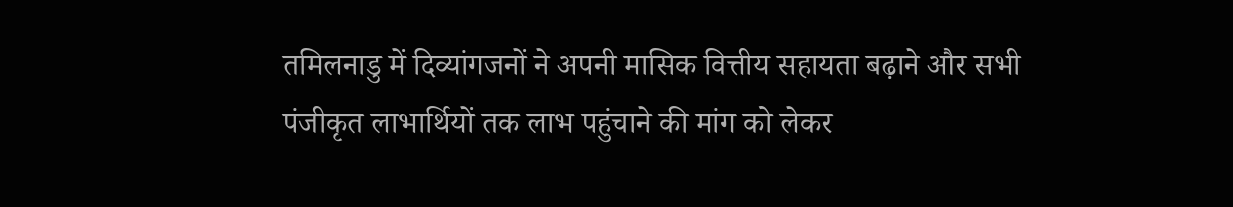तमिलनाडु में दिव्यांगजनों ने अपनी मासिक वित्तीय सहायता बढ़ाने और सभी पंजीकृत लाभार्थियों तक लाभ पहुंचाने की मांग को लेकर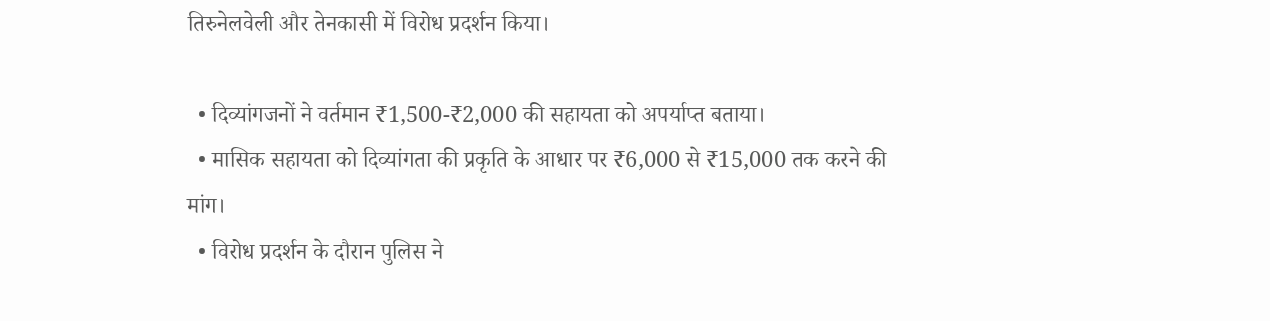तिरुनेलवेली और तेनकासी में विरोध प्रदर्शन किया।

  • दिव्यांगजनों ने वर्तमान ₹1,500-₹2,000 की सहायता को अपर्याप्त बताया।
  • मासिक सहायता को दिव्यांगता की प्रकृति के आधार पर ₹6,000 से ₹15,000 तक करने की मांग।
  • विरोध प्रदर्शन के दौरान पुलिस ने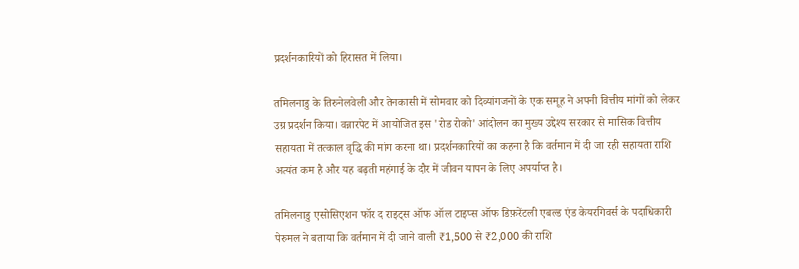प्रदर्शनकारियों को हिरासत में लिया।

तमिलनाडु के तिरुनेलवेली और तेनकासी में सोमवार को दिव्यांगजनों के एक समूह ने अपनी वित्तीय मांगों को लेकर उग्र प्रदर्शन किया। वन्नारपेट में आयोजित इस 'रोड रोको' आंदोलन का मुख्य उद्देश्य सरकार से मासिक वित्तीय सहायता में तत्काल वृद्धि की मांग करना था। प्रदर्शनकारियों का कहना है कि वर्तमान में दी जा रही सहायता राशि अत्यंत कम है और यह बढ़ती महंगाई के दौर में जीवन यापन के लिए अपर्याप्त है।

तमिलनाडु एसोसिएशन फॉर द राइट्स ऑफ ऑल टाइप्स ऑफ डिफ़रेंटली एबल्ड एंड केयरगिवर्स के पदाधिकारी पेरुमल ने बताया कि वर्तमान में दी जाने वाली ₹1,500 से ₹2,000 की राशि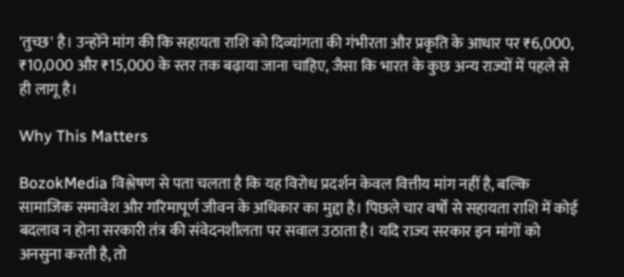'तुच्छ' है। उन्होंने मांग की कि सहायता राशि को दिव्यांगता की गंभीरता और प्रकृति के आधार पर ₹6,000, ₹10,000 और ₹15,000 के स्तर तक बढ़ाया जाना चाहिए, जैसा कि भारत के कुछ अन्य राज्यों में पहले से ही लागू है।

Why This Matters

BozokMedia विश्लेषण से पता चलता है कि यह विरोध प्रदर्शन केवल वित्तीय मांग नहीं है, बल्कि सामाजिक समावेश और गरिमापूर्ण जीवन के अधिकार का मुद्दा है। पिछले चार वर्षों से सहायता राशि में कोई बदलाव न होना सरकारी तंत्र की संवेदनशीलता पर सवाल उठाता है। यदि राज्य सरकार इन मांगों को अनसुना करती है, तो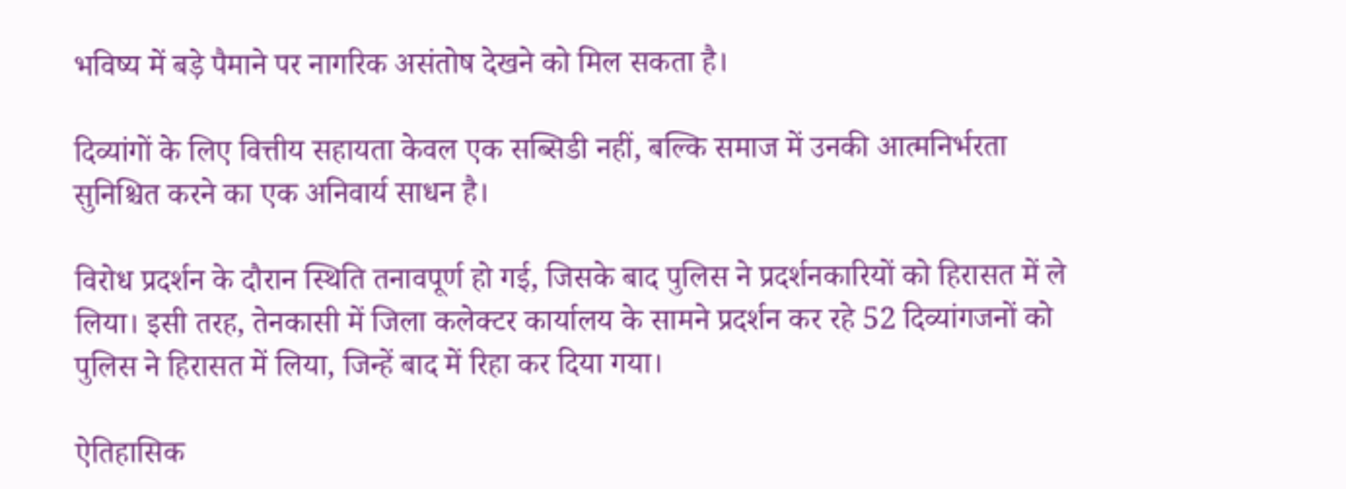भविष्य में बड़े पैमाने पर नागरिक असंतोष देखने को मिल सकता है।

दिव्यांगों के लिए वित्तीय सहायता केवल एक सब्सिडी नहीं, बल्कि समाज में उनकी आत्मनिर्भरता सुनिश्चित करने का एक अनिवार्य साधन है।

विरोध प्रदर्शन के दौरान स्थिति तनावपूर्ण हो गई, जिसके बाद पुलिस ने प्रदर्शनकारियों को हिरासत में ले लिया। इसी तरह, तेनकासी में जिला कलेक्टर कार्यालय के सामने प्रदर्शन कर रहे 52 दिव्यांगजनों को पुलिस ने हिरासत में लिया, जिन्हें बाद में रिहा कर दिया गया।

ऐतिहासिक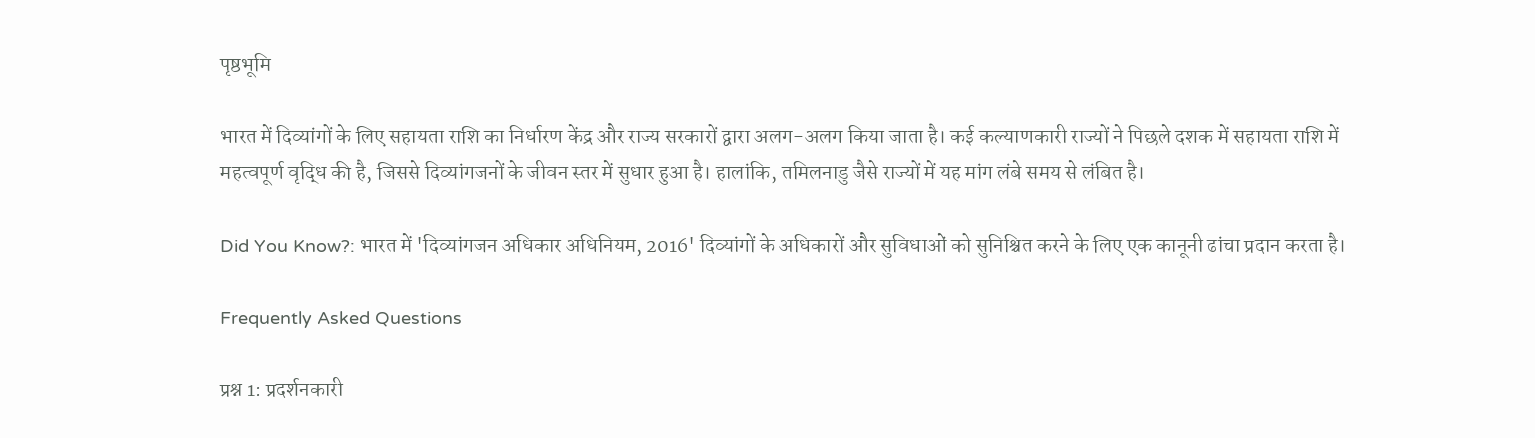पृष्ठभूमि

भारत में दिव्यांगों के लिए सहायता राशि का निर्धारण केंद्र और राज्य सरकारों द्वारा अलग-अलग किया जाता है। कई कल्याणकारी राज्यों ने पिछले दशक में सहायता राशि में महत्वपूर्ण वृद्धि की है, जिससे दिव्यांगजनों के जीवन स्तर में सुधार हुआ है। हालांकि, तमिलनाडु जैसे राज्यों में यह मांग लंबे समय से लंबित है।

Did You Know?: भारत में 'दिव्यांगजन अधिकार अधिनियम, 2016' दिव्यांगों के अधिकारों और सुविधाओं को सुनिश्चित करने के लिए एक कानूनी ढांचा प्रदान करता है।

Frequently Asked Questions

प्रश्न 1: प्रदर्शनकारी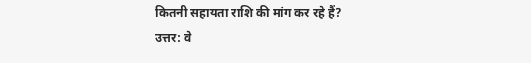कितनी सहायता राशि की मांग कर रहे हैं?
उत्तर: वे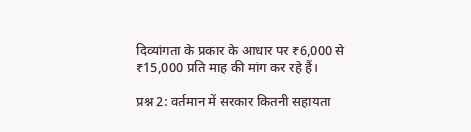दिव्यांगता के प्रकार के आधार पर ₹6,000 से ₹15,000 प्रति माह की मांग कर रहे हैं।

प्रश्न 2: वर्तमान में सरकार कितनी सहायता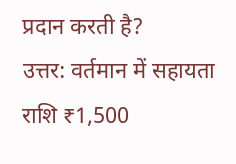प्रदान करती है?
उत्तर: वर्तमान में सहायता राशि ₹1,500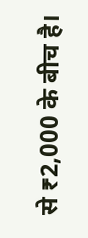से ₹2,000 के बीच है।